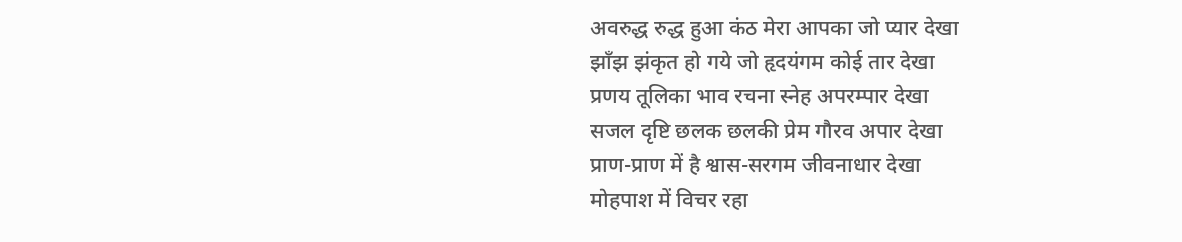अवरुद्ध रुद्ध हुआ कंठ मेरा आपका जो प्यार देखा
झाँझ झंकृत हो गये जो हृदयंगम कोई तार देखा
प्रणय तूलिका भाव रचना स्नेह अपरम्पार देखा
सजल दृष्टि छलक छलकी प्रेम गौरव अपार देखा
प्राण-प्राण में है श्वास-सरगम जीवनाधार देखा
मोहपाश में विचर रहा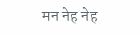मन नेह नेह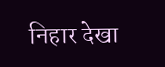निहार देखा